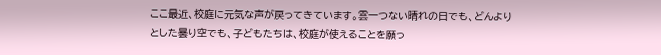ここ最近、校庭に元気な声が戻ってきています。雲一つない晴れの日でも、どんよりとした曇り空でも、子どもたちは、校庭が使えることを願っ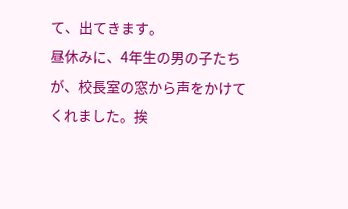て、出てきます。
昼休みに、4年生の男の子たちが、校長室の窓から声をかけてくれました。挨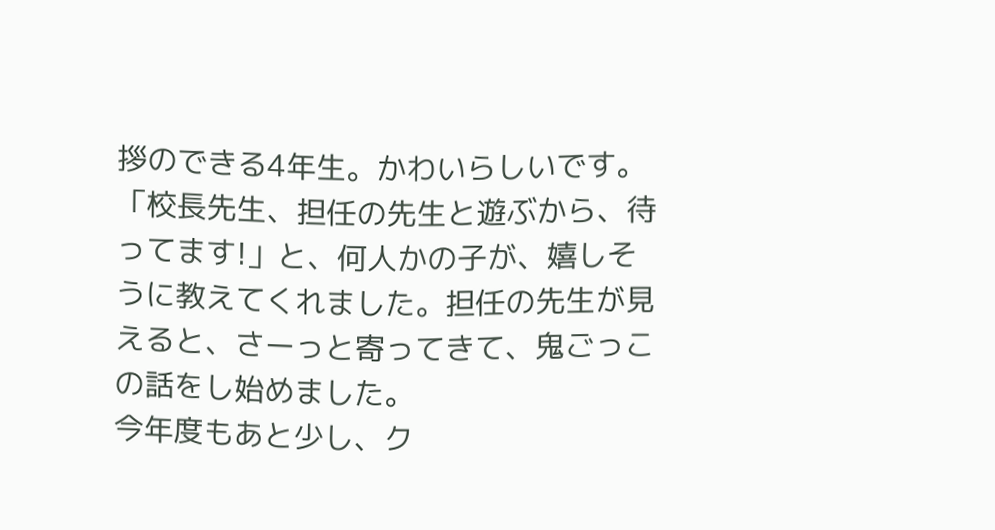拶のできる4年生。かわいらしいです。「校長先生、担任の先生と遊ぶから、待ってます!」と、何人かの子が、嬉しそうに教えてくれました。担任の先生が見えると、さーっと寄ってきて、鬼ごっこの話をし始めました。
今年度もあと少し、ク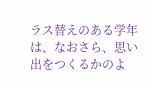ラス替えのある学年は、なおさら、思い出をつくるかのよ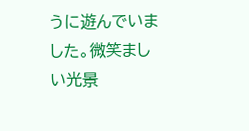うに遊んでいました。微笑ましい光景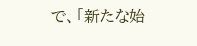で、「新たな始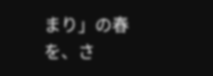まり」の春を、さ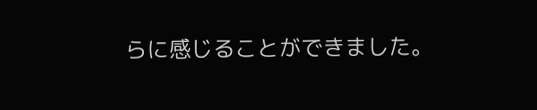らに感じることができました。